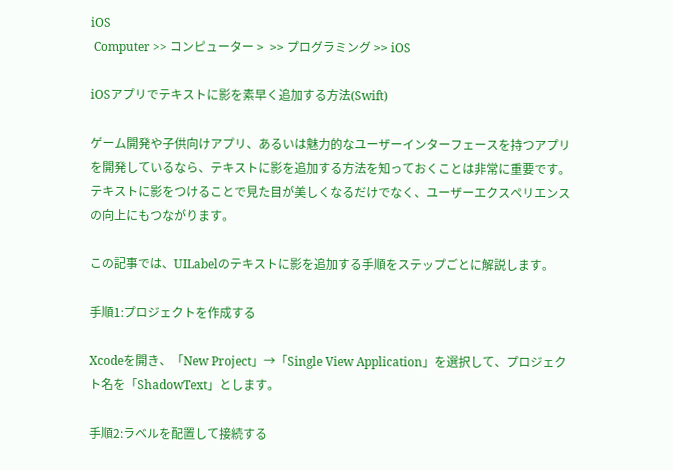iOS
 Computer >> コンピューター >  >> プログラミング >> iOS

iOSアプリでテキストに影を素早く追加する方法(Swift)

ゲーム開発や子供向けアプリ、あるいは魅力的なユーザーインターフェースを持つアプリを開発しているなら、テキストに影を追加する方法を知っておくことは非常に重要です。テキストに影をつけることで見た目が美しくなるだけでなく、ユーザーエクスペリエンスの向上にもつながります。

この記事では、UILabelのテキストに影を追加する手順をステップごとに解説します。

手順1:プロジェクトを作成する

Xcodeを開き、「New Project」→「Single View Application」を選択して、プロジェクト名を「ShadowText」とします。

手順2:ラベルを配置して接続する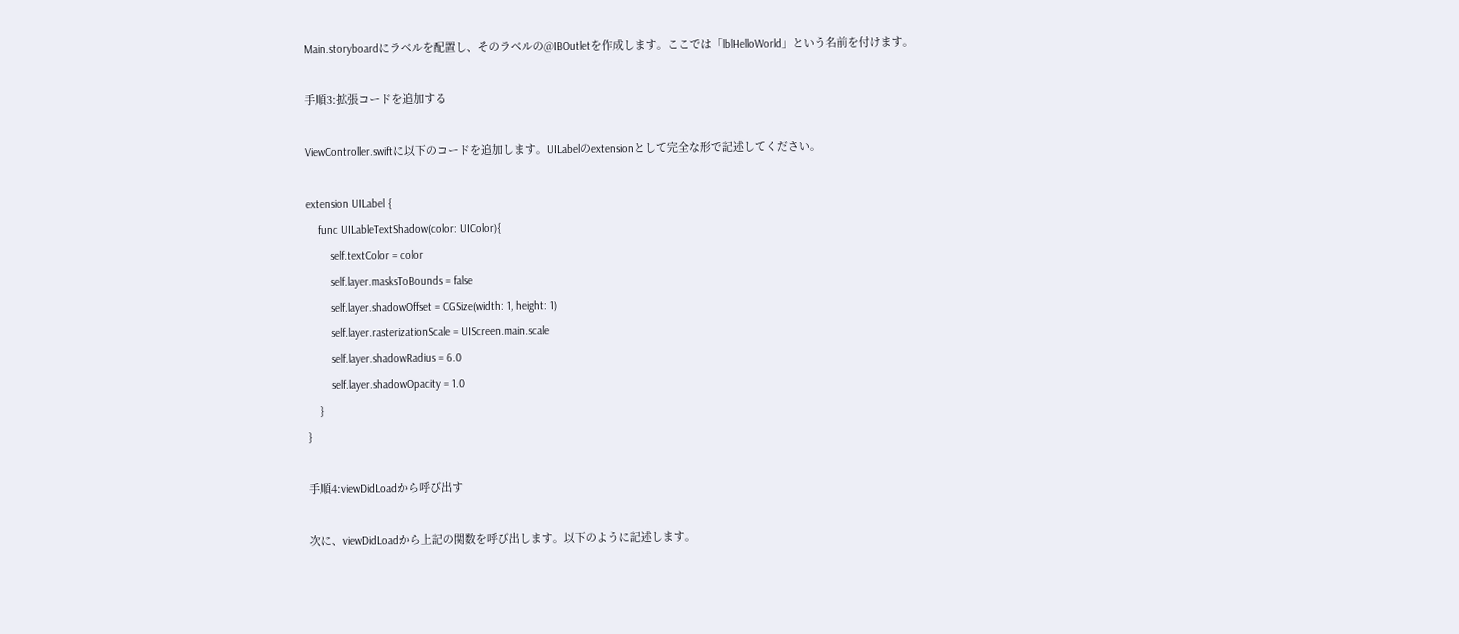Main.storyboardにラベルを配置し、そのラベルの@IBOutletを作成します。ここでは「lblHelloWorld」という名前を付けます。

手順3:拡張コードを追加する

ViewController.swiftに以下のコードを追加します。UILabelのextensionとして完全な形で記述してください。

extension UILabel {
    func UILableTextShadow(color: UIColor){
        self.textColor = color
        self.layer.masksToBounds = false
        self.layer.shadowOffset = CGSize(width: 1, height: 1)
        self.layer.rasterizationScale = UIScreen.main.scale
        self.layer.shadowRadius = 6.0
        self.layer.shadowOpacity = 1.0
    }
}

手順4:viewDidLoadから呼び出す

次に、viewDidLoadから上記の関数を呼び出します。以下のように記述します。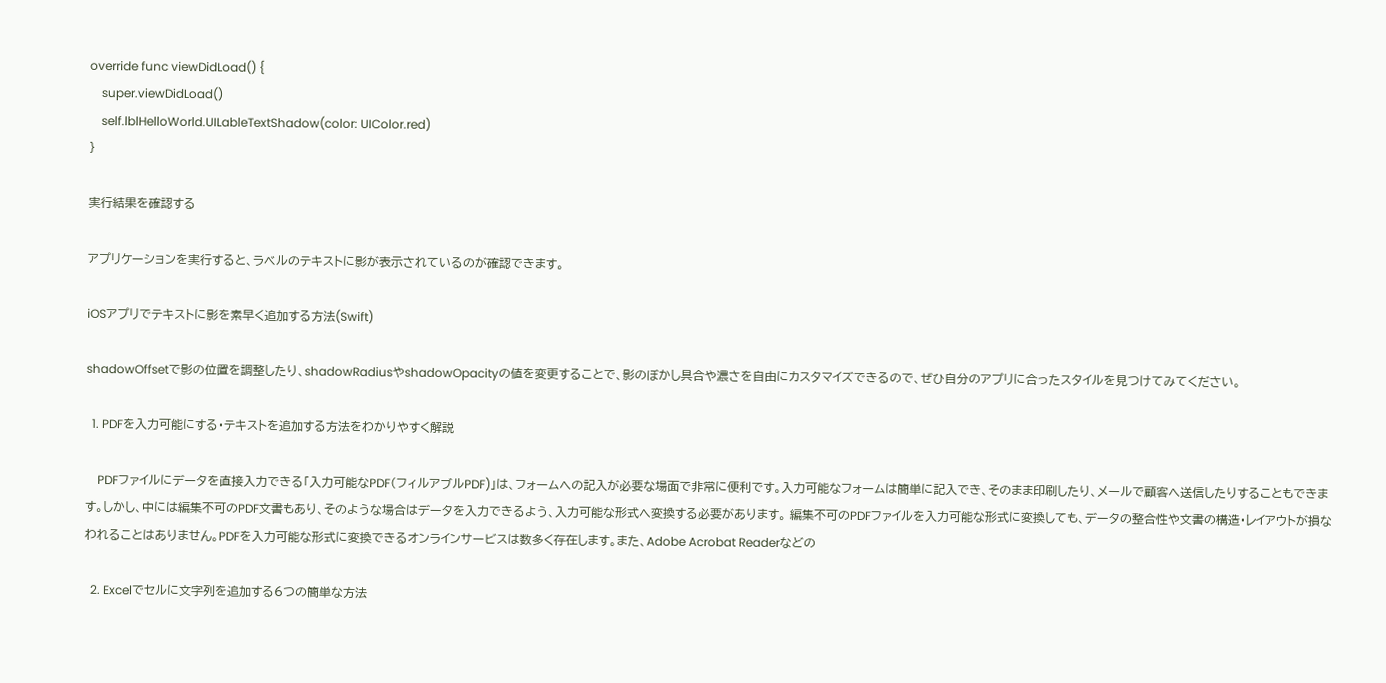override func viewDidLoad() {
    super.viewDidLoad()
    self.lblHelloWorld.UILableTextShadow(color: UIColor.red)
}

実行結果を確認する

アプリケーションを実行すると、ラベルのテキストに影が表示されているのが確認できます。

iOSアプリでテキストに影を素早く追加する方法(Swift)

shadowOffsetで影の位置を調整したり、shadowRadiusやshadowOpacityの値を変更することで、影のぼかし具合や濃さを自由にカスタマイズできるので、ぜひ自分のアプリに合ったスタイルを見つけてみてください。

  1. PDFを入力可能にする・テキストを追加する方法をわかりやすく解説

    PDFファイルにデータを直接入力できる「入力可能なPDF(フィルアブルPDF)」は、フォームへの記入が必要な場面で非常に便利です。入力可能なフォームは簡単に記入でき、そのまま印刷したり、メールで顧客へ送信したりすることもできます。しかし、中には編集不可のPDF文書もあり、そのような場合はデータを入力できるよう、入力可能な形式へ変換する必要があります。 編集不可のPDFファイルを入力可能な形式に変換しても、データの整合性や文書の構造・レイアウトが損なわれることはありません。PDFを入力可能な形式に変換できるオンラインサービスは数多く存在します。また、Adobe Acrobat Readerなどの

  2. Excelでセルに文字列を追加する6つの簡単な方法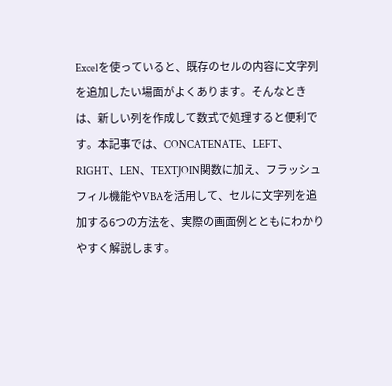Excelを使っていると、既存のセルの内容に文字列を追加したい場面がよくあります。そんなときは、新しい列を作成して数式で処理すると便利です。本記事では、CONCATENATE、LEFT、RIGHT、LEN、TEXTJOIN関数に加え、フラッシュフィル機能やVBAを活用して、セルに文字列を追加する6つの方法を、実際の画面例とともにわかりやすく解説します。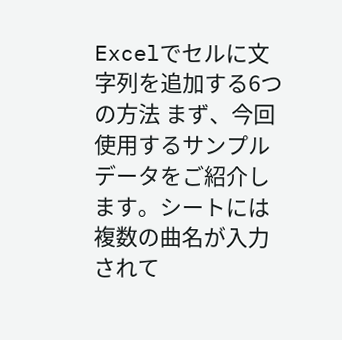Excelでセルに文字列を追加する6つの方法 まず、今回使用するサンプルデータをご紹介します。シートには複数の曲名が入力されて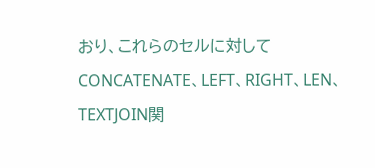おり、これらのセルに対してCONCATENATE、LEFT、RIGHT、LEN、TEXTJOIN関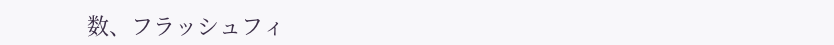数、フラッシュフィ